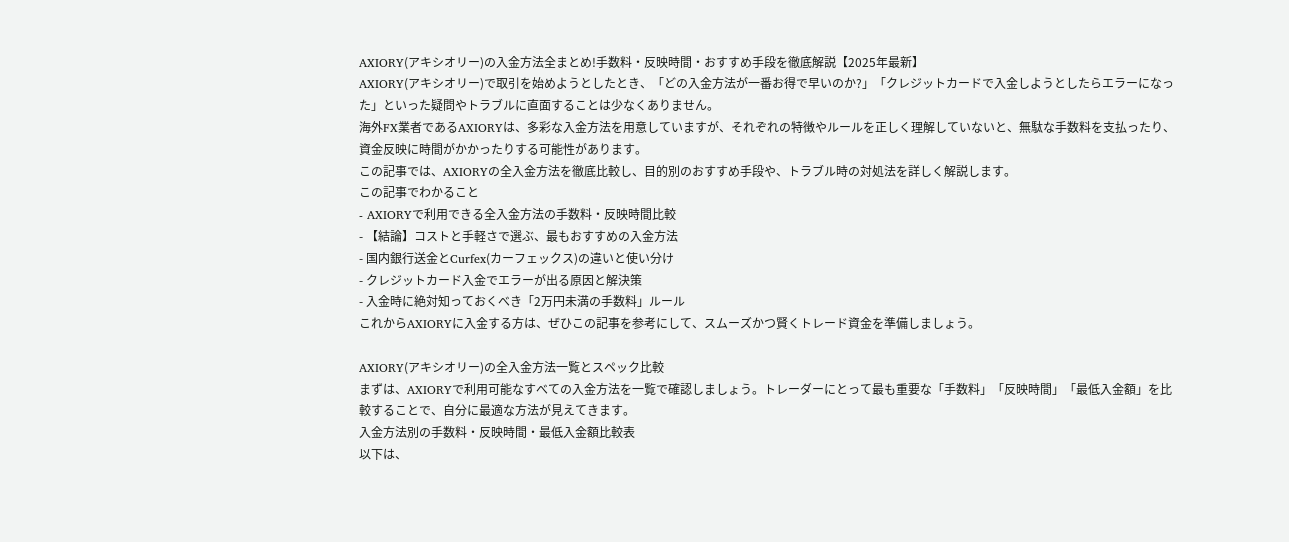AXIORY(アキシオリー)の入金方法全まとめ!手数料・反映時間・おすすめ手段を徹底解説【2025年最新】
AXIORY(アキシオリー)で取引を始めようとしたとき、「どの入金方法が一番お得で早いのか?」「クレジットカードで入金しようとしたらエラーになった」といった疑問やトラブルに直面することは少なくありません。
海外FX業者であるAXIORYは、多彩な入金方法を用意していますが、それぞれの特徴やルールを正しく理解していないと、無駄な手数料を支払ったり、資金反映に時間がかかったりする可能性があります。
この記事では、AXIORYの全入金方法を徹底比較し、目的別のおすすめ手段や、トラブル時の対処法を詳しく解説します。
この記事でわかること
- AXIORYで利用できる全入金方法の手数料・反映時間比較
- 【結論】コストと手軽さで選ぶ、最もおすすめの入金方法
- 国内銀行送金とCurfex(カーフェックス)の違いと使い分け
- クレジットカード入金でエラーが出る原因と解決策
- 入金時に絶対知っておくべき「2万円未満の手数料」ルール
これからAXIORYに入金する方は、ぜひこの記事を参考にして、スムーズかつ賢くトレード資金を準備しましょう。

AXIORY(アキシオリー)の全入金方法一覧とスペック比較
まずは、AXIORYで利用可能なすべての入金方法を一覧で確認しましょう。トレーダーにとって最も重要な「手数料」「反映時間」「最低入金額」を比較することで、自分に最適な方法が見えてきます。
入金方法別の手数料・反映時間・最低入金額比較表
以下は、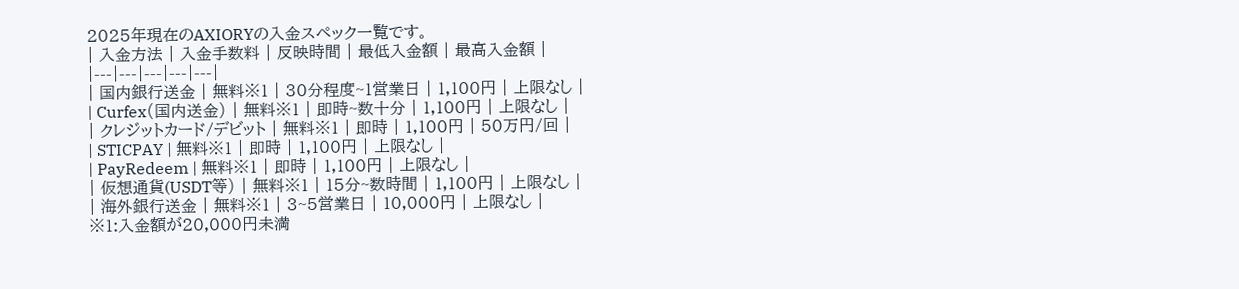2025年現在のAXIORYの入金スペック一覧です。
| 入金方法 | 入金手数料 | 反映時間 | 最低入金額 | 最高入金額 |
|---|---|---|---|---|
| 国内銀行送金 | 無料※1 | 30分程度~1営業日 | 1,100円 | 上限なし |
| Curfex(国内送金) | 無料※1 | 即時~数十分 | 1,100円 | 上限なし |
| クレジットカード/デビット | 無料※1 | 即時 | 1,100円 | 50万円/回 |
| STICPAY | 無料※1 | 即時 | 1,100円 | 上限なし |
| PayRedeem | 無料※1 | 即時 | 1,100円 | 上限なし |
| 仮想通貨(USDT等) | 無料※1 | 15分~数時間 | 1,100円 | 上限なし |
| 海外銀行送金 | 無料※1 | 3~5営業日 | 10,000円 | 上限なし |
※1:入金額が20,000円未満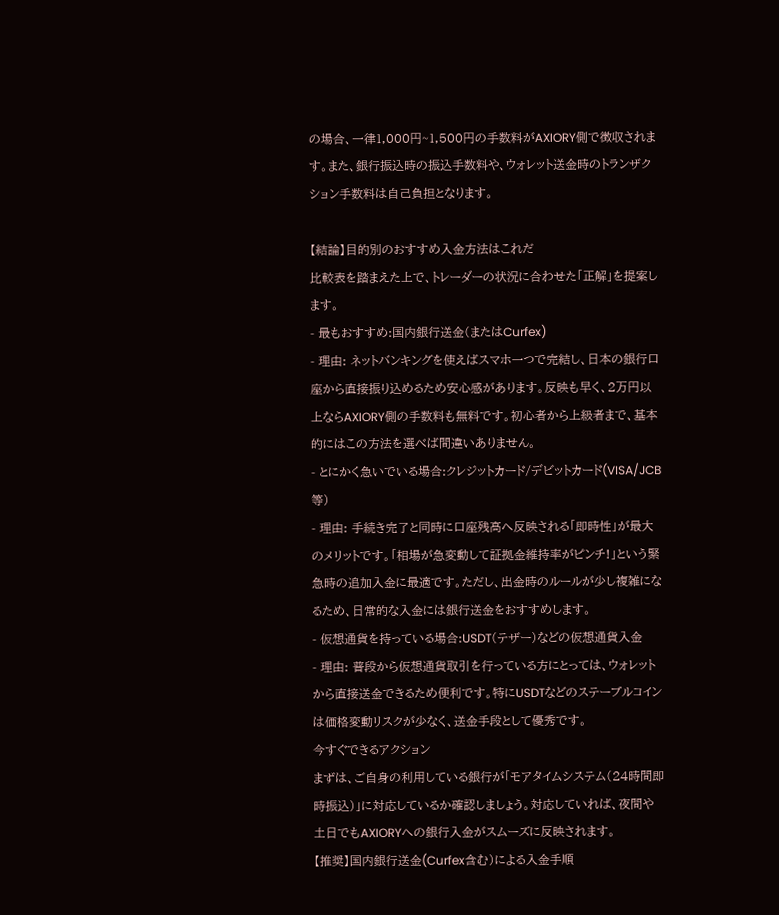の場合、一律1,000円~1,500円の手数料がAXIORY側で徴収されます。また、銀行振込時の振込手数料や、ウォレット送金時のトランザクション手数料は自己負担となります。

【結論】目的別のおすすめ入金方法はこれだ
比較表を踏まえた上で、トレーダーの状況に合わせた「正解」を提案します。
- 最もおすすめ:国内銀行送金(またはCurfex)
- 理由: ネットバンキングを使えばスマホ一つで完結し、日本の銀行口座から直接振り込めるため安心感があります。反映も早く、2万円以上ならAXIORY側の手数料も無料です。初心者から上級者まで、基本的にはこの方法を選べば間違いありません。
- とにかく急いでいる場合:クレジットカード/デビットカード(VISA/JCB等)
- 理由: 手続き完了と同時に口座残高へ反映される「即時性」が最大のメリットです。「相場が急変動して証拠金維持率がピンチ!」という緊急時の追加入金に最適です。ただし、出金時のルールが少し複雑になるため、日常的な入金には銀行送金をおすすめします。
- 仮想通貨を持っている場合:USDT(テザー)などの仮想通貨入金
- 理由: 普段から仮想通貨取引を行っている方にとっては、ウォレットから直接送金できるため便利です。特にUSDTなどのステーブルコインは価格変動リスクが少なく、送金手段として優秀です。
今すぐできるアクション
まずは、ご自身の利用している銀行が「モアタイムシステム(24時間即時振込)」に対応しているか確認しましょう。対応していれば、夜間や土日でもAXIORYへの銀行入金がスムーズに反映されます。
【推奨】国内銀行送金(Curfex含む)による入金手順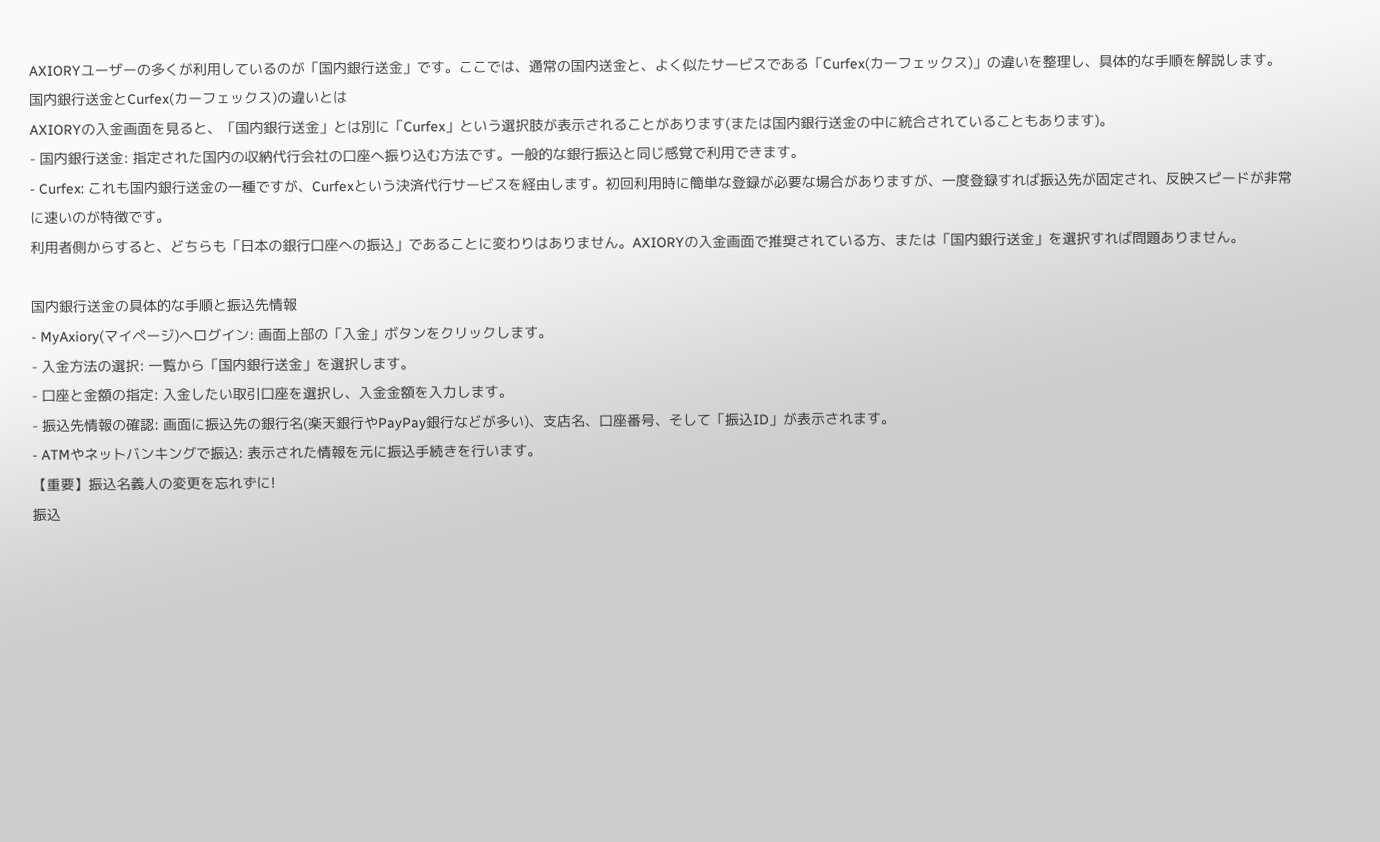AXIORYユーザーの多くが利用しているのが「国内銀行送金」です。ここでは、通常の国内送金と、よく似たサービスである「Curfex(カーフェックス)」の違いを整理し、具体的な手順を解説します。
国内銀行送金とCurfex(カーフェックス)の違いとは
AXIORYの入金画面を見ると、「国内銀行送金」とは別に「Curfex」という選択肢が表示されることがあります(または国内銀行送金の中に統合されていることもあります)。
- 国内銀行送金: 指定された国内の収納代行会社の口座へ振り込む方法です。一般的な銀行振込と同じ感覚で利用できます。
- Curfex: これも国内銀行送金の一種ですが、Curfexという決済代行サービスを経由します。初回利用時に簡単な登録が必要な場合がありますが、一度登録すれば振込先が固定され、反映スピードが非常に速いのが特徴です。
利用者側からすると、どちらも「日本の銀行口座への振込」であることに変わりはありません。AXIORYの入金画面で推奨されている方、または「国内銀行送金」を選択すれば問題ありません。

国内銀行送金の具体的な手順と振込先情報
- MyAxiory(マイページ)へログイン: 画面上部の「入金」ボタンをクリックします。
- 入金方法の選択: 一覧から「国内銀行送金」を選択します。
- 口座と金額の指定: 入金したい取引口座を選択し、入金金額を入力します。
- 振込先情報の確認: 画面に振込先の銀行名(楽天銀行やPayPay銀行などが多い)、支店名、口座番号、そして「振込ID」が表示されます。
- ATMやネットバンキングで振込: 表示された情報を元に振込手続きを行います。
【重要】振込名義人の変更を忘れずに!
振込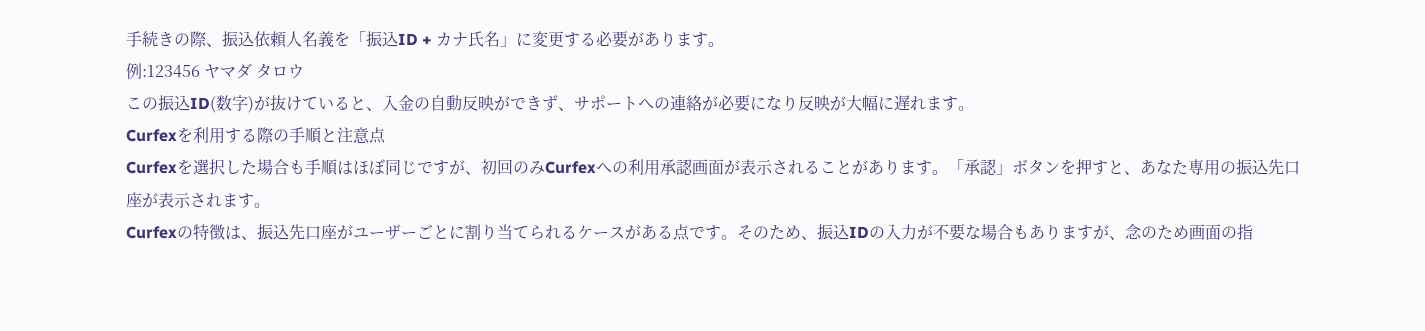手続きの際、振込依頼人名義を「振込ID + カナ氏名」に変更する必要があります。
例:123456 ヤマダ タロウ
この振込ID(数字)が抜けていると、入金の自動反映ができず、サポートへの連絡が必要になり反映が大幅に遅れます。
Curfexを利用する際の手順と注意点
Curfexを選択した場合も手順はほぼ同じですが、初回のみCurfexへの利用承認画面が表示されることがあります。「承認」ボタンを押すと、あなた専用の振込先口座が表示されます。
Curfexの特徴は、振込先口座がユーザーごとに割り当てられるケースがある点です。そのため、振込IDの入力が不要な場合もありますが、念のため画面の指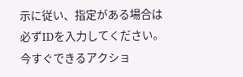示に従い、指定がある場合は必ずIDを入力してください。
今すぐできるアクショ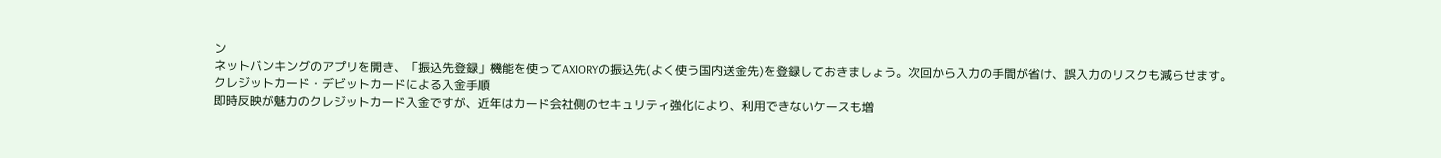ン
ネットバンキングのアプリを開き、「振込先登録」機能を使ってAXIORYの振込先(よく使う国内送金先)を登録しておきましょう。次回から入力の手間が省け、誤入力のリスクも減らせます。
クレジットカード・デビットカードによる入金手順
即時反映が魅力のクレジットカード入金ですが、近年はカード会社側のセキュリティ強化により、利用できないケースも増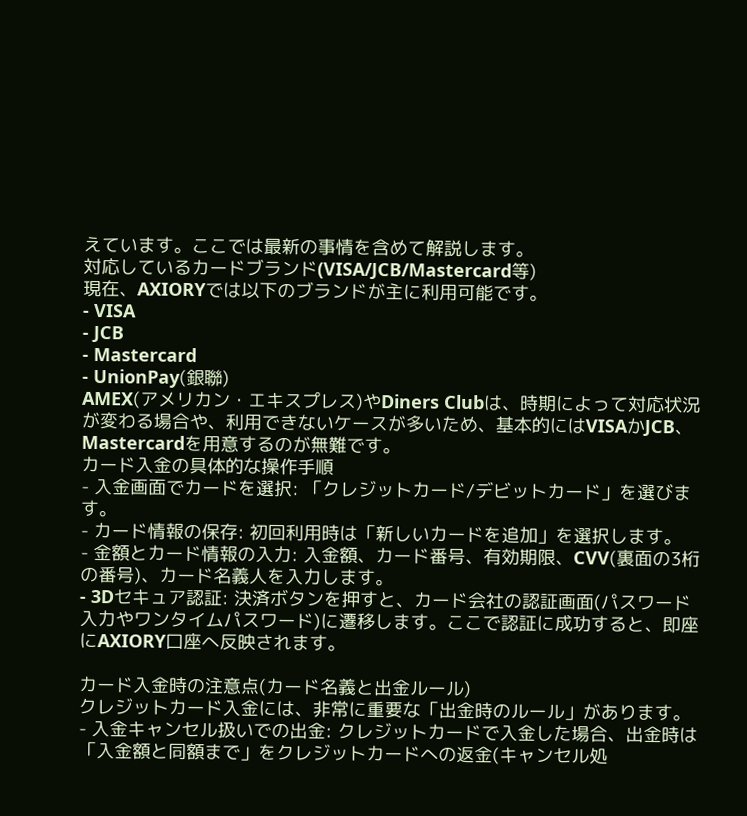えています。ここでは最新の事情を含めて解説します。
対応しているカードブランド(VISA/JCB/Mastercard等)
現在、AXIORYでは以下のブランドが主に利用可能です。
- VISA
- JCB
- Mastercard
- UnionPay(銀聯)
AMEX(アメリカン・エキスプレス)やDiners Clubは、時期によって対応状況が変わる場合や、利用できないケースが多いため、基本的にはVISAかJCB、Mastercardを用意するのが無難です。
カード入金の具体的な操作手順
- 入金画面でカードを選択: 「クレジットカード/デビットカード」を選びます。
- カード情報の保存: 初回利用時は「新しいカードを追加」を選択します。
- 金額とカード情報の入力: 入金額、カード番号、有効期限、CVV(裏面の3桁の番号)、カード名義人を入力します。
- 3Dセキュア認証: 決済ボタンを押すと、カード会社の認証画面(パスワード入力やワンタイムパスワード)に遷移します。ここで認証に成功すると、即座にAXIORY口座へ反映されます。

カード入金時の注意点(カード名義と出金ルール)
クレジットカード入金には、非常に重要な「出金時のルール」があります。
- 入金キャンセル扱いでの出金: クレジットカードで入金した場合、出金時は「入金額と同額まで」をクレジットカードへの返金(キャンセル処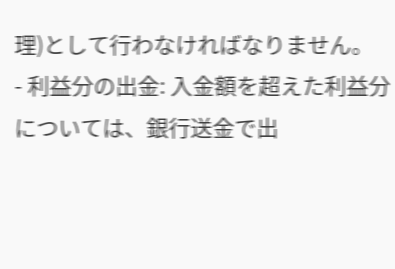理)として行わなければなりません。
- 利益分の出金: 入金額を超えた利益分については、銀行送金で出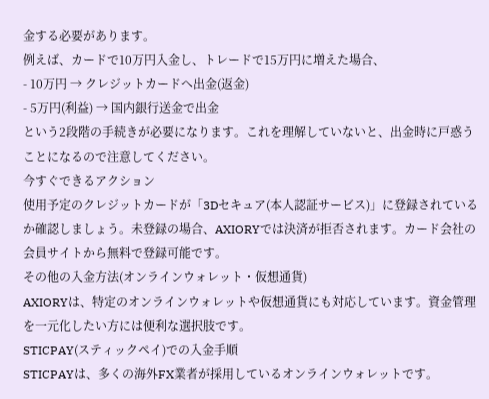金する必要があります。
例えば、カードで10万円入金し、トレードで15万円に増えた場合、
- 10万円 → クレジットカードへ出金(返金)
- 5万円(利益) → 国内銀行送金で出金
という2段階の手続きが必要になります。これを理解していないと、出金時に戸惑うことになるので注意してください。
今すぐできるアクション
使用予定のクレジットカードが「3Dセキュア(本人認証サービス)」に登録されているか確認しましょう。未登録の場合、AXIORYでは決済が拒否されます。カード会社の会員サイトから無料で登録可能です。
その他の入金方法(オンラインウォレット・仮想通貨)
AXIORYは、特定のオンラインウォレットや仮想通貨にも対応しています。資金管理を一元化したい方には便利な選択肢です。
STICPAY(スティックペイ)での入金手順
STICPAYは、多くの海外FX業者が採用しているオンラインウォレットです。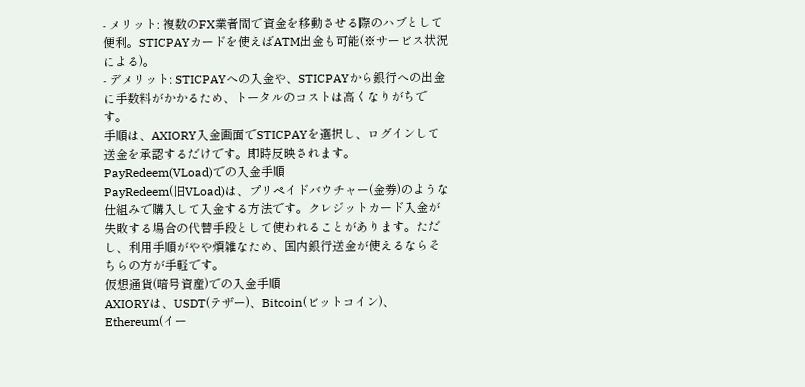- メリット: 複数のFX業者間で資金を移動させる際のハブとして便利。STICPAYカードを使えばATM出金も可能(※サービス状況による)。
- デメリット: STICPAYへの入金や、STICPAYから銀行への出金に手数料がかかるため、トータルのコストは高くなりがちです。
手順は、AXIORY入金画面でSTICPAYを選択し、ログインして送金を承認するだけです。即時反映されます。
PayRedeem(VLoad)での入金手順
PayRedeem(旧VLoad)は、プリペイドバウチャー(金券)のような仕組みで購入して入金する方法です。クレジットカード入金が失敗する場合の代替手段として使われることがあります。ただし、利用手順がやや煩雑なため、国内銀行送金が使えるならそちらの方が手軽です。
仮想通貨(暗号資産)での入金手順
AXIORYは、USDT(テザー)、Bitcoin(ビットコイン)、Ethereum(イー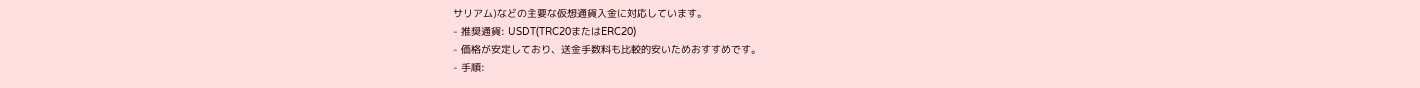サリアム)などの主要な仮想通貨入金に対応しています。
- 推奨通貨: USDT(TRC20またはERC20)
- 価格が安定しており、送金手数料も比較的安いためおすすめです。
- 手順: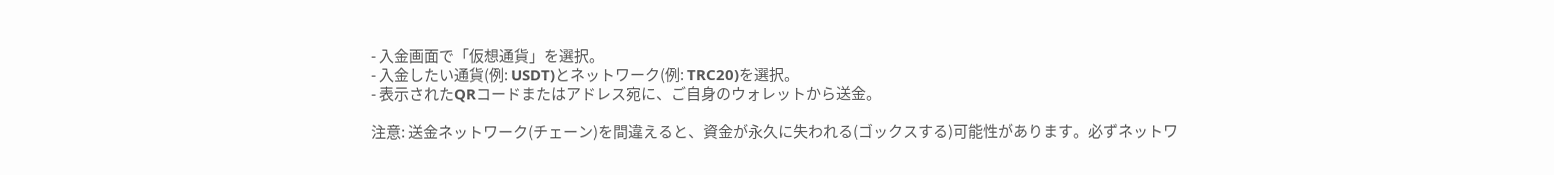- 入金画面で「仮想通貨」を選択。
- 入金したい通貨(例: USDT)とネットワーク(例: TRC20)を選択。
- 表示されたQRコードまたはアドレス宛に、ご自身のウォレットから送金。

注意: 送金ネットワーク(チェーン)を間違えると、資金が永久に失われる(ゴックスする)可能性があります。必ずネットワ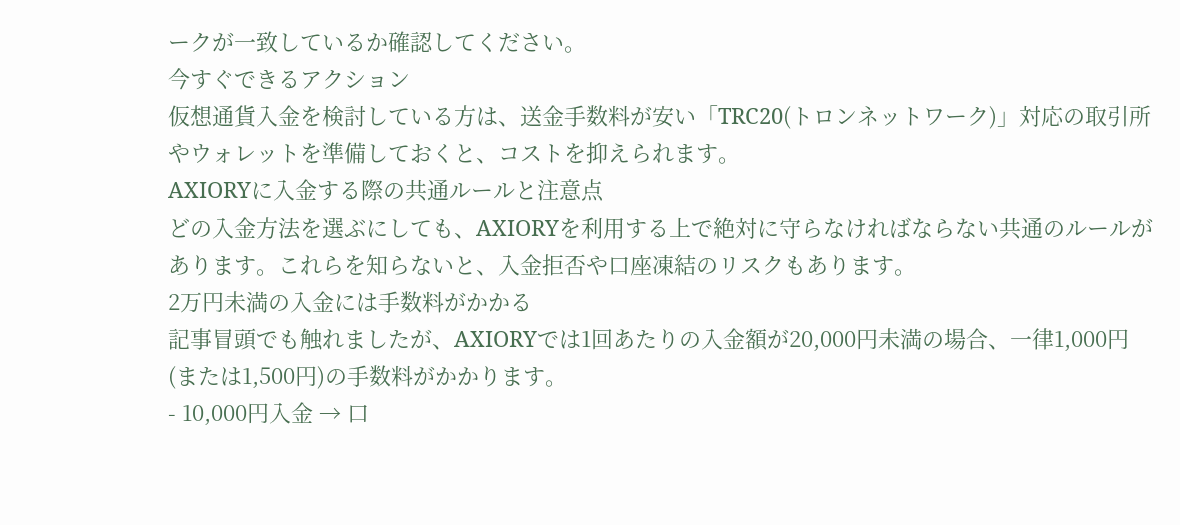ークが一致しているか確認してください。
今すぐできるアクション
仮想通貨入金を検討している方は、送金手数料が安い「TRC20(トロンネットワーク)」対応の取引所やウォレットを準備しておくと、コストを抑えられます。
AXIORYに入金する際の共通ルールと注意点
どの入金方法を選ぶにしても、AXIORYを利用する上で絶対に守らなければならない共通のルールがあります。これらを知らないと、入金拒否や口座凍結のリスクもあります。
2万円未満の入金には手数料がかかる
記事冒頭でも触れましたが、AXIORYでは1回あたりの入金額が20,000円未満の場合、一律1,000円(または1,500円)の手数料がかかります。
- 10,000円入金 → 口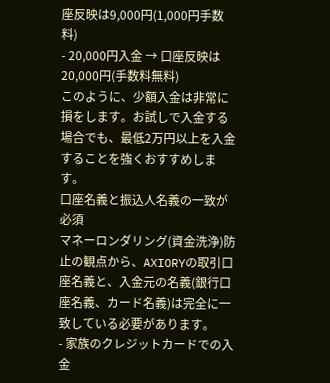座反映は9,000円(1,000円手数料)
- 20,000円入金 → 口座反映は20,000円(手数料無料)
このように、少額入金は非常に損をします。お試しで入金する場合でも、最低2万円以上を入金することを強くおすすめします。
口座名義と振込人名義の一致が必須
マネーロンダリング(資金洗浄)防止の観点から、AXIORYの取引口座名義と、入金元の名義(銀行口座名義、カード名義)は完全に一致している必要があります。
- 家族のクレジットカードでの入金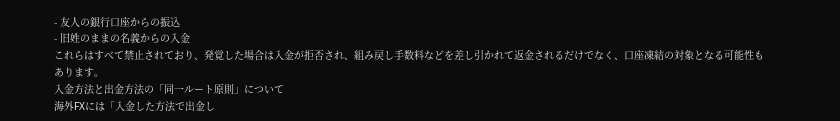- 友人の銀行口座からの振込
- 旧姓のままの名義からの入金
これらはすべて禁止されており、発覚した場合は入金が拒否され、組み戻し手数料などを差し引かれて返金されるだけでなく、口座凍結の対象となる可能性もあります。
入金方法と出金方法の「同一ルート原則」について
海外FXには「入金した方法で出金し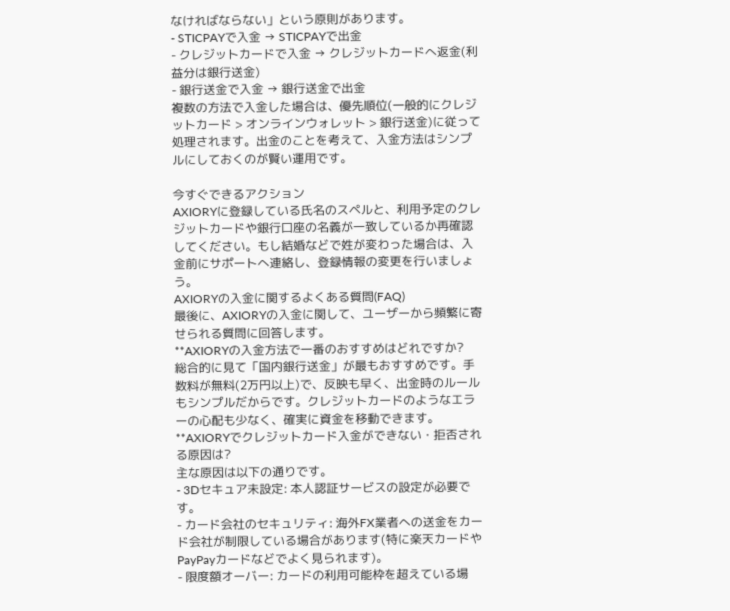なければならない」という原則があります。
- STICPAYで入金 → STICPAYで出金
- クレジットカードで入金 → クレジットカードへ返金(利益分は銀行送金)
- 銀行送金で入金 → 銀行送金で出金
複数の方法で入金した場合は、優先順位(一般的にクレジットカード > オンラインウォレット > 銀行送金)に従って処理されます。出金のことを考えて、入金方法はシンプルにしておくのが賢い運用です。

今すぐできるアクション
AXIORYに登録している氏名のスペルと、利用予定のクレジットカードや銀行口座の名義が一致しているか再確認してください。もし結婚などで姓が変わった場合は、入金前にサポートへ連絡し、登録情報の変更を行いましょう。
AXIORYの入金に関するよくある質問(FAQ)
最後に、AXIORYの入金に関して、ユーザーから頻繁に寄せられる質問に回答します。
**AXIORYの入金方法で一番のおすすめはどれですか?
総合的に見て「国内銀行送金」が最もおすすめです。手数料が無料(2万円以上)で、反映も早く、出金時のルールもシンプルだからです。クレジットカードのようなエラーの心配も少なく、確実に資金を移動できます。
**AXIORYでクレジットカード入金ができない・拒否される原因は?
主な原因は以下の通りです。
- 3Dセキュア未設定: 本人認証サービスの設定が必要です。
- カード会社のセキュリティ: 海外FX業者への送金をカード会社が制限している場合があります(特に楽天カードやPayPayカードなどでよく見られます)。
- 限度額オーバー: カードの利用可能枠を超えている場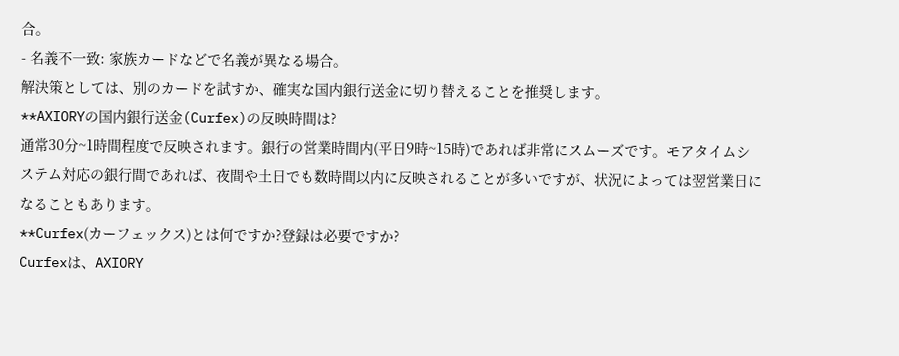合。
- 名義不一致: 家族カードなどで名義が異なる場合。
解決策としては、別のカードを試すか、確実な国内銀行送金に切り替えることを推奨します。
**AXIORYの国内銀行送金(Curfex)の反映時間は?
通常30分~1時間程度で反映されます。銀行の営業時間内(平日9時~15時)であれば非常にスムーズです。モアタイムシステム対応の銀行間であれば、夜間や土日でも数時間以内に反映されることが多いですが、状況によっては翌営業日になることもあります。
**Curfex(カーフェックス)とは何ですか?登録は必要ですか?
Curfexは、AXIORY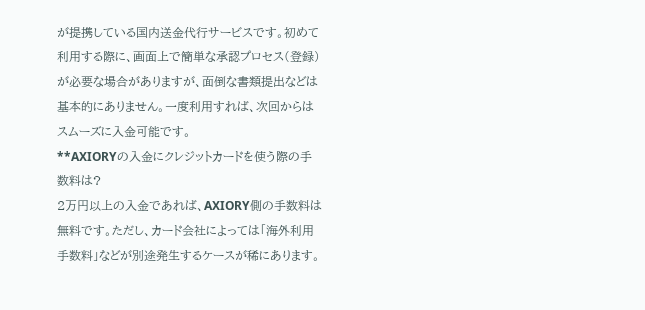が提携している国内送金代行サービスです。初めて利用する際に、画面上で簡単な承認プロセス(登録)が必要な場合がありますが、面倒な書類提出などは基本的にありません。一度利用すれば、次回からはスムーズに入金可能です。
**AXIORYの入金にクレジットカードを使う際の手数料は?
2万円以上の入金であれば、AXIORY側の手数料は無料です。ただし、カード会社によっては「海外利用手数料」などが別途発生するケースが稀にあります。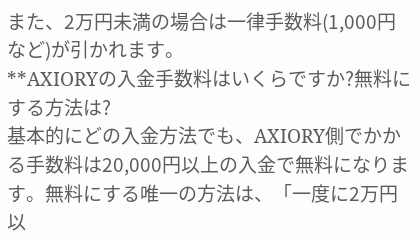また、2万円未満の場合は一律手数料(1,000円など)が引かれます。
**AXIORYの入金手数料はいくらですか?無料にする方法は?
基本的にどの入金方法でも、AXIORY側でかかる手数料は20,000円以上の入金で無料になります。無料にする唯一の方法は、「一度に2万円以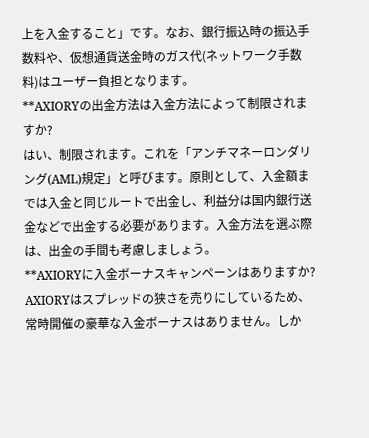上を入金すること」です。なお、銀行振込時の振込手数料や、仮想通貨送金時のガス代(ネットワーク手数料)はユーザー負担となります。
**AXIORYの出金方法は入金方法によって制限されますか?
はい、制限されます。これを「アンチマネーロンダリング(AML)規定」と呼びます。原則として、入金額までは入金と同じルートで出金し、利益分は国内銀行送金などで出金する必要があります。入金方法を選ぶ際は、出金の手間も考慮しましょう。
**AXIORYに入金ボーナスキャンペーンはありますか?
AXIORYはスプレッドの狭さを売りにしているため、常時開催の豪華な入金ボーナスはありません。しか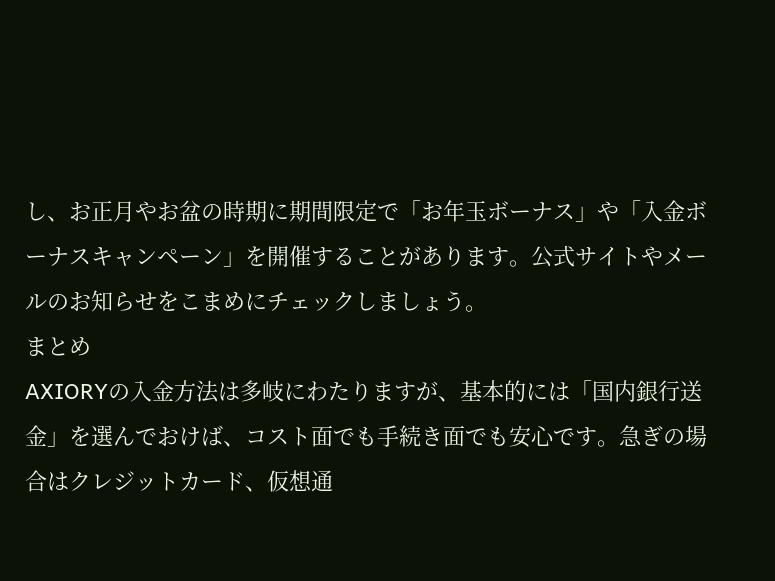し、お正月やお盆の時期に期間限定で「お年玉ボーナス」や「入金ボーナスキャンペーン」を開催することがあります。公式サイトやメールのお知らせをこまめにチェックしましょう。
まとめ
AXIORYの入金方法は多岐にわたりますが、基本的には「国内銀行送金」を選んでおけば、コスト面でも手続き面でも安心です。急ぎの場合はクレジットカード、仮想通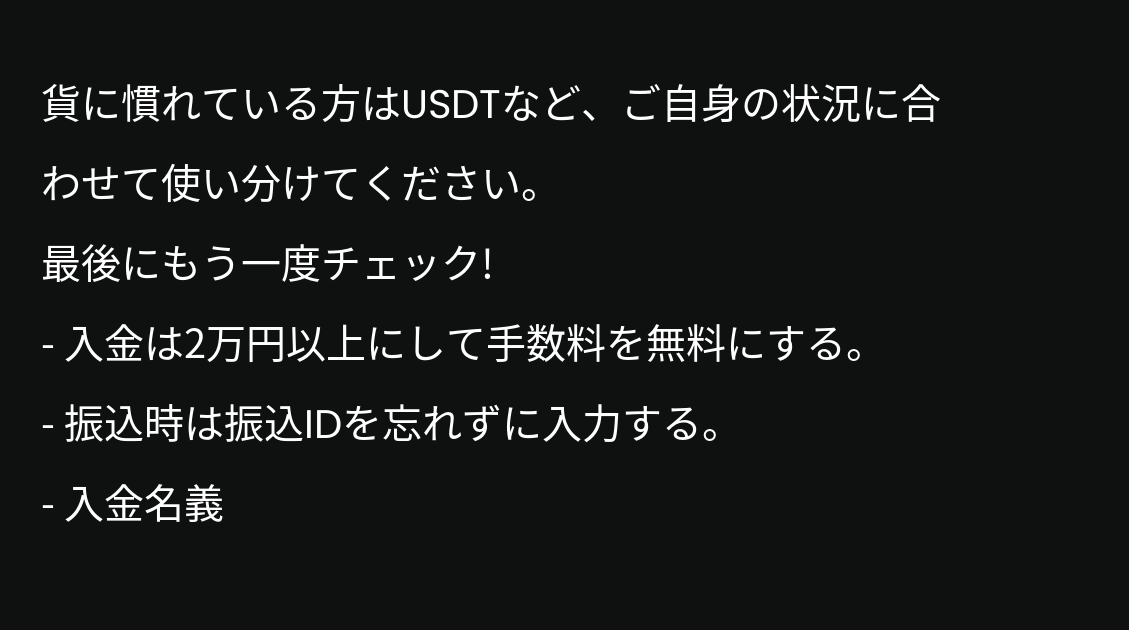貨に慣れている方はUSDTなど、ご自身の状況に合わせて使い分けてください。
最後にもう一度チェック!
- 入金は2万円以上にして手数料を無料にする。
- 振込時は振込IDを忘れずに入力する。
- 入金名義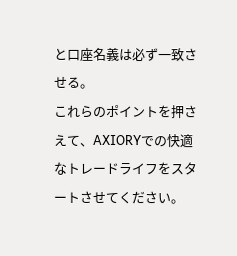と口座名義は必ず一致させる。
これらのポイントを押さえて、AXIORYでの快適なトレードライフをスタートさせてください。